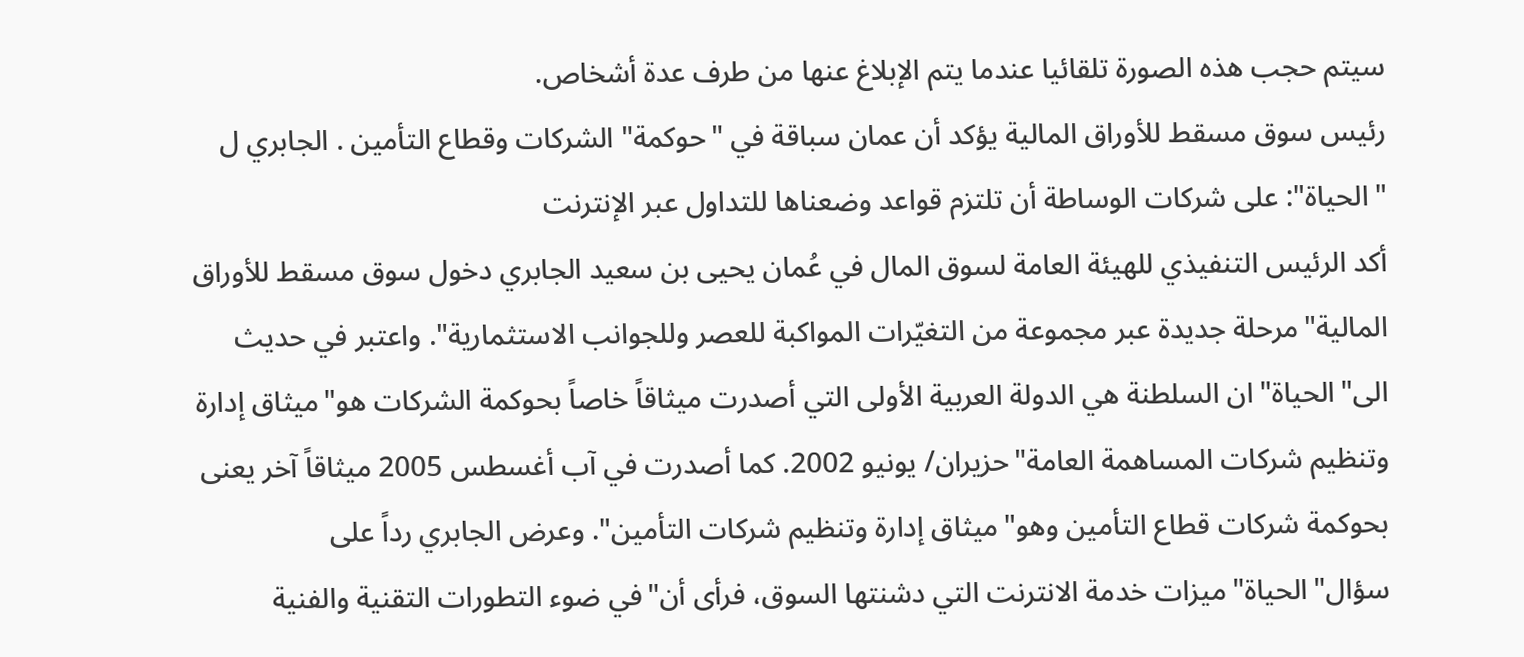سيتم حجب هذه الصورة تلقائيا عندما يتم الإبلاغ عنها من طرف عدة أشخاص.
رئيس سوق مسقط للأوراق المالية يؤكد أن عمان سباقة في "حوكمة" الشركات وقطاع التأمين . الجابري ل "الحياة": على شركات الوساطة أن تلتزم قواعد وضعناها للتداول عبر الإنترنت
أكد الرئيس التنفيذي للهيئة العامة لسوق المال في عُمان يحيى بن سعيد الجابري دخول سوق مسقط للأوراق المالية"مرحلة جديدة عبر مجموعة من التغيّرات المواكبة للعصر وللجوانب الاستثمارية". واعتبر في حديث الى"الحياة"ان السلطنة هي الدولة العربية الأولى التي أصدرت ميثاقاً خاصاً بحوكمة الشركات هو"ميثاق إدارة وتنظيم شركات المساهمة العامة"حزيران/ يونيو 2002. كما أصدرت في آب أغسطس 2005 ميثاقاً آخر يعنى بحوكمة شركات قطاع التأمين وهو"ميثاق إدارة وتنظيم شركات التأمين". وعرض الجابري رداً على سؤال"الحياة"ميزات خدمة الانترنت التي دشنتها السوق، فرأى أن"في ضوء التطورات التقنية والفنية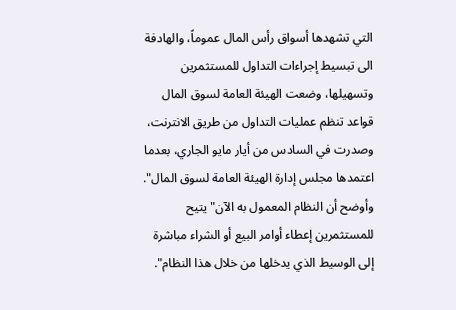التي تشهدها أسواق رأس المال عموماً، والهادفة الى تبسيط إجراءات التداول للمستثمرين وتسهيلها، وضعت الهيئة العامة لسوق المال قواعد تنظم عمليات التداول من طريق الانترنت، وصدرت في السادس من أيار مايو الجاري، بعدما اعتمدها مجلس إدارة الهيئة العامة لسوق المال". وأوضح أن النظام المعمول به الآن"يتيح للمستثمرين إعطاء أوامر البيع أو الشراء مباشرة إلى الوسيط الذي يدخلها من خلال هذا النظام".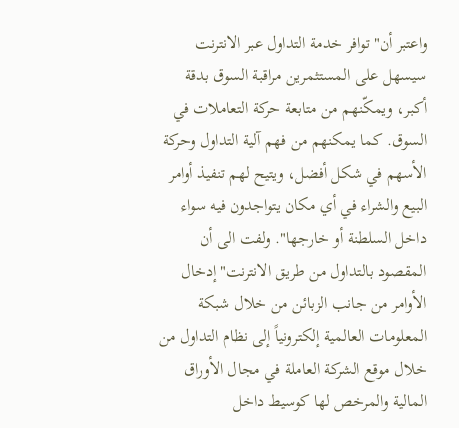واعتبر أن"توافر خدمة التداول عبر الانترنت سيسهل على المستثمرين مراقبة السوق بدقة أكبر، ويمكّنهم من متابعة حركة التعاملات في السوق. كما يمكنهم من فهم آلية التداول وحركة الأسهم في شكل أفضل، ويتيح لهم تنفيذ أوامر البيع والشراء في أي مكان يتواجدون فيه سواء داخل السلطنة أو خارجها". ولفت الى أن المقصود بالتداول من طريق الانترنت"إدخال الأوامر من جانب الزبائن من خلال شبكة المعلومات العالمية إلكترونياً إلى نظام التداول من خلال موقع الشركة العاملة في مجال الأوراق المالية والمرخص لها كوسيط داخل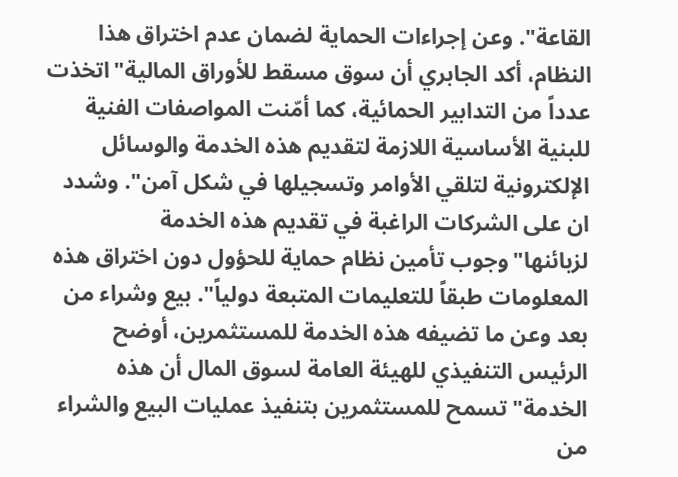القاعة". وعن إجراءات الحماية لضمان عدم اختراق هذا النظام، أكد الجابري أن سوق مسقط للأوراق المالية"اتخذت عدداً من التدابير الحمائية، كما أمّنت المواصفات الفنية للبنية الأساسية اللازمة لتقديم هذه الخدمة والوسائل الإلكترونية لتلقي الأوامر وتسجيلها في شكل آمن". وشدد ان على الشركات الراغبة في تقديم هذه الخدمة لزبائنها"وجوب تأمين نظام حماية للحؤول دون اختراق هذه المعلومات طبقاً للتعليمات المتبعة دولياً". بيع وشراء من بعد وعن ما تضيفه هذه الخدمة للمستثمرين، أوضح الرئيس التنفيذي للهيئة العامة لسوق المال أن هذه الخدمة"تسمح للمستثمرين بتنفيذ عمليات البيع والشراء من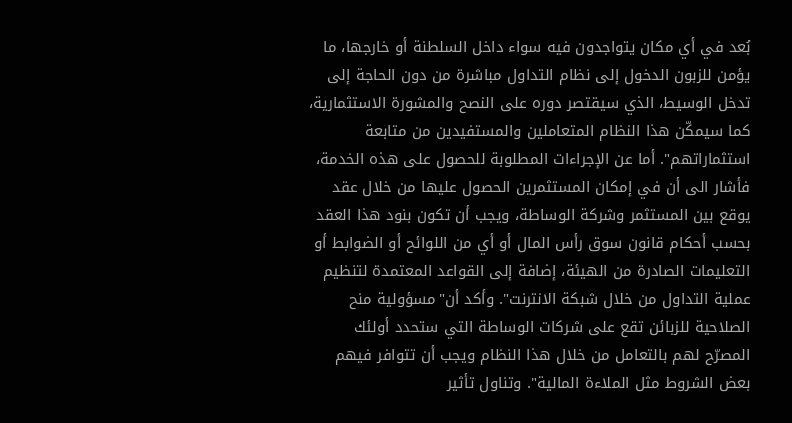بُعد في أي مكان يتواجدون فيه سواء داخل السلطنة أو خارجها، ما يؤمن للزبون الدخول إلى نظام التداول مباشرة من دون الحاجة إلى تدخل الوسيط، الذي سيقتصر دوره على النصح والمشورة الاستثمارية، كما سيمكّن هذا النظام المتعاملين والمستفيدين من متابعة استثماراتهم". أما عن الإجراءات المطلوبة للحصول على هذه الخدمة، فأشار الى أن في إمكان المستثمرين الحصول عليها من خلال عقد يوقع بين المستثمر وشركة الوساطة، ويجب أن تكون بنود هذا العقد بحسب أحكام قانون سوق رأس المال أو أي من اللوائح أو الضوابط أو التعليمات الصادرة من الهيئة، إضافة إلى القواعد المعتمدة لتنظيم عملية التداول من خلال شبكة الانترنت". وأكد أن"مسؤولية منح الصلاحية للزبائن تقع على شركات الوساطة التي ستحدد أولئك المصرّح لهم بالتعامل من خلال هذا النظام ويجب أن تتوافر فيهم بعض الشروط مثل الملاءة المالية". وتناول تأثير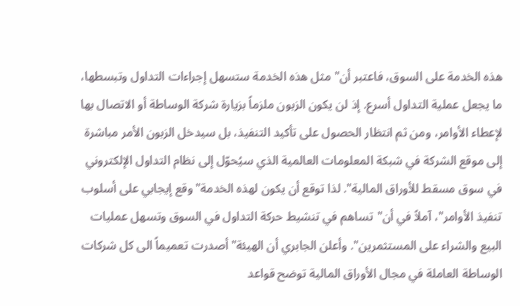هذه الخدمة على السوق، فاعتبر أن"مثل هذه الخدمة ستسهل إجراءات التداول وتبسطها، ما يجعل عملية التداول أسرع. إذ لن يكون الزبون ملزماً بزيارة شركة الوساطة أو الاتصال بها لإعطاء الأوامر، ومن ثم انتظار الحصول على تأكيد التنفيذ، بل سيدخل الزبون الأمر مباشرة إلى موقع الشركة في شبكة المعلومات العالمية الذي سيُحوّل إلى نظام التداول الإلكتروني في سوق مسقط للأوراق المالية". لذا توقع أن يكون لهذه الخدمة"وقع إيجابي على أسلوب تنفيذ الأوامر"، آملاً في أن"تساهم في تنشيط حركة التداول في السوق وتسهل عمليات البيع والشراء على المستثمرين". وأعلن الجابري أن الهيئة"أصدرت تعميماً الى كل شركات الوساطة العاملة في مجال الأوراق المالية توضح قواعد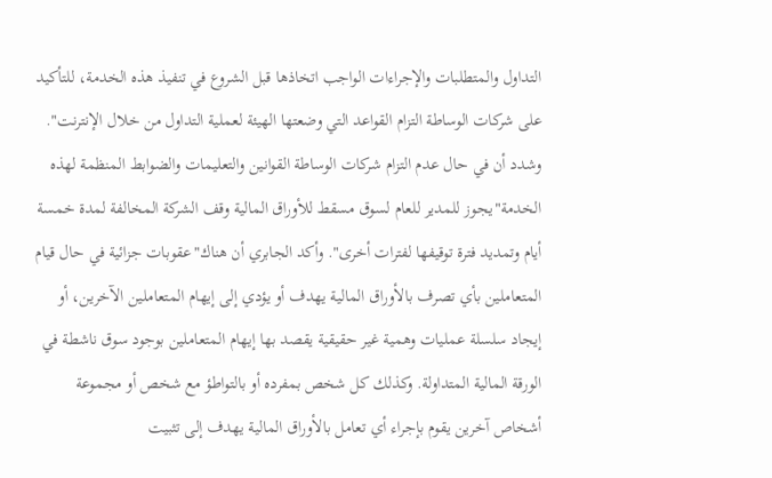التداول والمتطلبات والإجراءات الواجب اتخاذها قبل الشروع في تنفيذ هذه الخدمة، للتأكيد على شركات الوساطة التزام القواعد التي وضعتها الهيئة لعملية التداول من خلال الإنترنت". وشدد أن في حال عدم التزام شركات الوساطة القوانين والتعليمات والضوابط المنظمة لهذه الخدمة"يجوز للمدير للعام لسوق مسقط للأوراق المالية وقف الشركة المخالفة لمدة خمسة أيام وتمديد فترة توقيفها لفترات أخرى". وأكد الجابري أن هناك"عقوبات جزائية في حال قيام المتعاملين بأي تصرف بالأوراق المالية يهدف أو يؤدي إلى إيهام المتعاملين الآخرين، أو إيجاد سلسلة عمليات وهمية غير حقيقية يقصد بها إيهام المتعاملين بوجود سوق ناشطة في الورقة المالية المتداولة. وكذلك كل شخص بمفرده أو بالتواطؤ مع شخص أو مجموعة أشخاص آخرين يقوم بإجراء أي تعامل بالأوراق المالية يهدف إلى تثبيت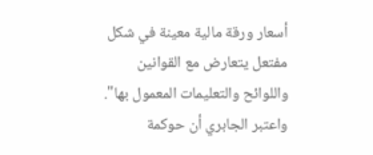أسعار ورقة مالية معينة في شكل مفتعل يتعارض مع القوانين واللوائح والتعليمات المعمول بها". واعتبر الجابري أن حوكمة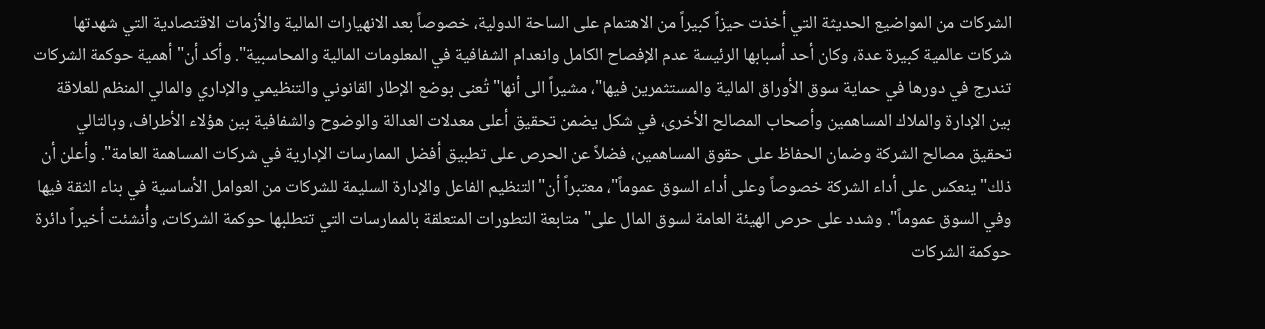الشركات من المواضيع الحديثة التي أخذت حيزاً كبيراً من الاهتمام على الساحة الدولية، خصوصاً بعد الانهيارات المالية والأزمات الاقتصادية التي شهدتها شركات عالمية كبيرة عدة، وكان أحد أسبابها الرئيسة عدم الإفصاح الكامل وانعدام الشفافية في المعلومات المالية والمحاسبية". وأكد أن"أهمية حوكمة الشركات تندرج في دورها في حماية سوق الأوراق المالية والمستثمرين فيها"، مشيراً الى أنها"تُعنى بوضع الإطار القانوني والتنظيمي والإداري والمالي المنظم للعلاقة بين الإدارة والملاك المساهمين وأصحاب المصالح الأخرى، في شكل يضمن تحقيق أعلى معدلات العدالة والوضوح والشفافية بين هؤلاء الأطراف، وبالتالي تحقيق مصالح الشركة وضمان الحفاظ على حقوق المساهمين، فضلاً عن الحرص على تطبيق أفضل الممارسات الإدارية في شركات المساهمة العامة". وأعلن أن ذلك"ينعكس على أداء الشركة خصوصاً وعلى أداء السوق عموماً"، معتبراً أن"التنظيم الفاعل والإدارة السليمة للشركات من العوامل الأساسية في بناء الثقة فيها وفي السوق عموماً". وشدد على حرص الهيئة العامة لسوق المال على"متابعة التطورات المتعلقة بالممارسات التي تتطلبها حوكمة الشركات، وأُنشئت أخيراً دائرة حوكمة الشركات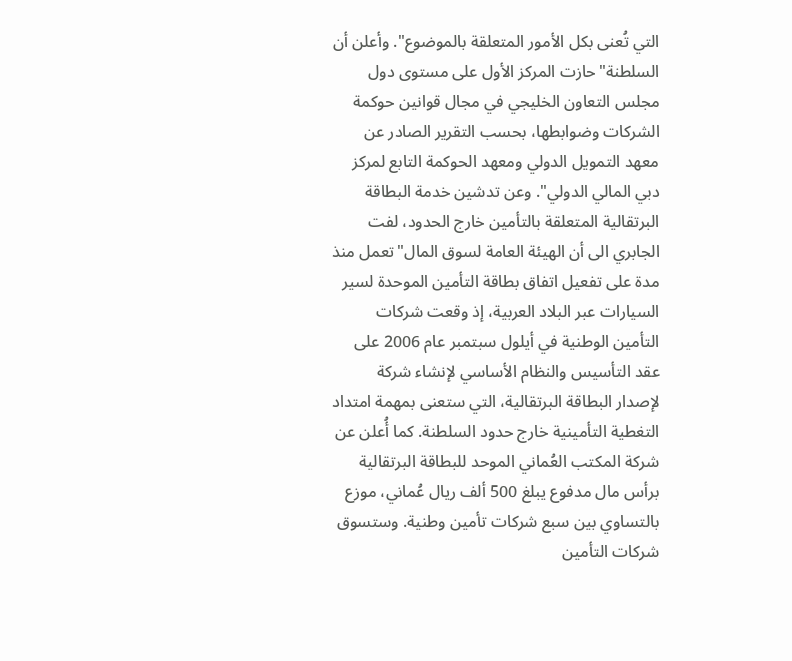التي تُعنى بكل الأمور المتعلقة بالموضوع". وأعلن أن السلطنة"حازت المركز الأول على مستوى دول مجلس التعاون الخليجي في مجال قوانين حوكمة الشركات وضوابطها، بحسب التقرير الصادر عن معهد التمويل الدولي ومعهد الحوكمة التابع لمركز دبي المالي الدولي". وعن تدشين خدمة البطاقة البرتقالية المتعلقة بالتأمين خارج الحدود، لفت الجابري الى أن الهيئة العامة لسوق المال"تعمل منذ مدة على تفعيل اتفاق بطاقة التأمين الموحدة لسير السيارات عبر البلاد العربية، إذ وقعت شركات التأمين الوطنية في أيلول سبتمبر عام 2006 على عقد التأسيس والنظام الأساسي لإنشاء شركة لإصدار البطاقة البرتقالية، التي ستعنى بمهمة امتداد التغطية التأمينية خارج حدود السلطنة. كما أُعلن عن شركة المكتب العُماني الموحد للبطاقة البرتقالية برأس مال مدفوع يبلغ 500 ألف ريال عُماني، موزع بالتساوي بين سبع شركات تأمين وطنية. وستسوق شركات التأمين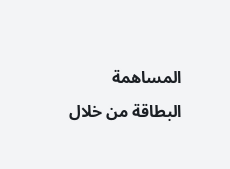المساهمة البطاقة من خلال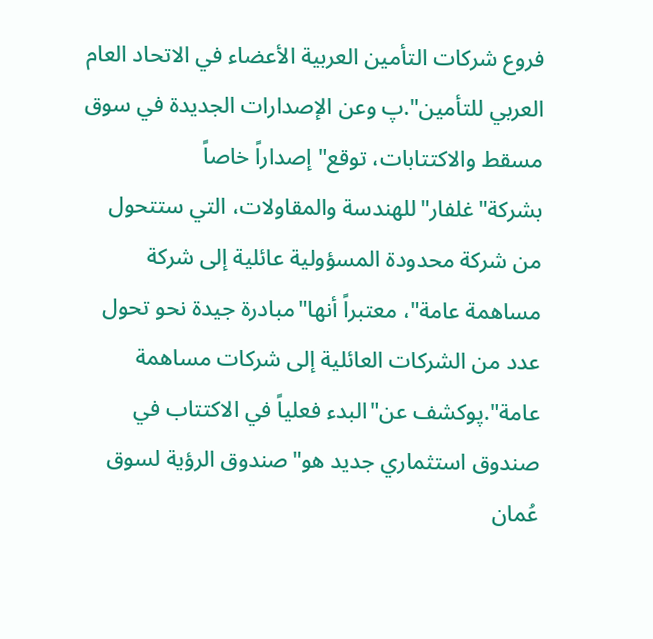فروع شركات التأمين العربية الأعضاء في الاتحاد العام العربي للتأمين".پ وعن الإصدارات الجديدة في سوق مسقط والاكتتابات، توقع"إصداراً خاصاً بشركة"غلفار"للهندسة والمقاولات، التي ستتحول من شركة محدودة المسؤولية عائلية إلى شركة مساهمة عامة"، معتبراً أنها"مبادرة جيدة نحو تحول عدد من الشركات العائلية إلى شركات مساهمة عامة".پوكشف عن"البدء فعلياً في الاكتتاب في صندوق استثماري جديد هو"صندوق الرؤية لسوق عُمان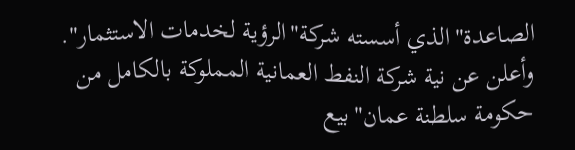الصاعدة"الذي أسسته شركة"الرؤية لخدمات الاستثمار". وأعلن عن نية شركة النفط العمانية المملوكة بالكامل من حكومة سلطنة عمان"بيع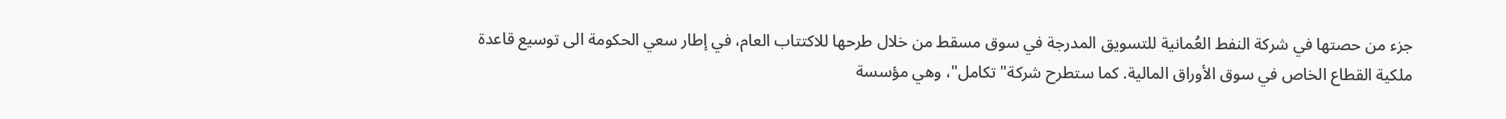جزء من حصتها في شركة النفط العُمانية للتسويق المدرجة في سوق مسقط من خلال طرحها للاكتتاب العام، في إطار سعي الحكومة الى توسيع قاعدة ملكية القطاع الخاص في سوق الأوراق المالية. كما ستطرح شركة"تكامل"، وهي مؤسسة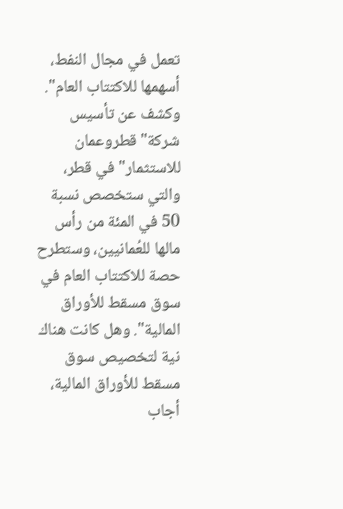تعمل في مجال النفط، أسهمها للاكتتاب العام". وكشف عن تأسيس شركة"قطروعمان للاستثمار"في قطر، والتي ستخصص نسبة 50 في المئة من رأس مالها للعُمانيين، وستطرح حصة للاكتتاب العام في سوق مسقط للأوراق المالية". وهل كانت هناك نية لتخصيص سوق مسقط للأوراق المالية، أجاب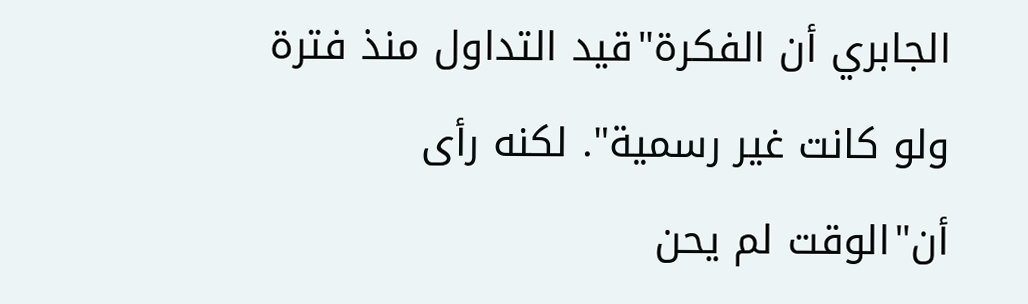الجابري أن الفكرة"قيد التداول منذ فترة ولو كانت غير رسمية". لكنه رأى أن"الوقت لم يحن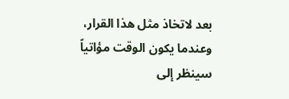بعد لاتخاذ مثل هذا القرار، وعندما يكون الوقت مؤاتياً سينظر إلى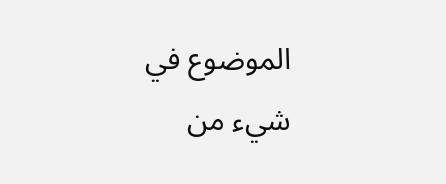الموضوع في شيء من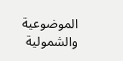الموضوعية والشمولية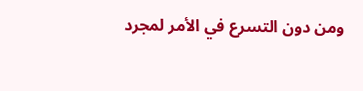ومن دون التسرع في الأمر لمجرد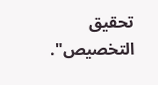تحقيق التخصيص".